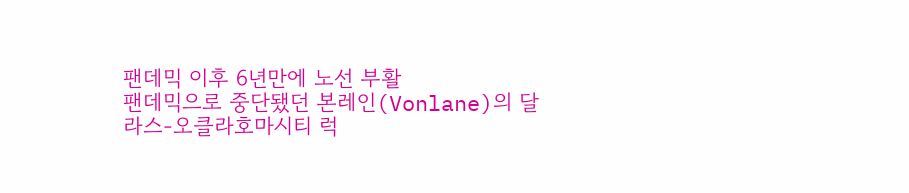팬데믹 이후 6년만에 노선 부활
팬데믹으로 중단됐던 본레인(Vonlane)의 달라스-오클라호마시티 럭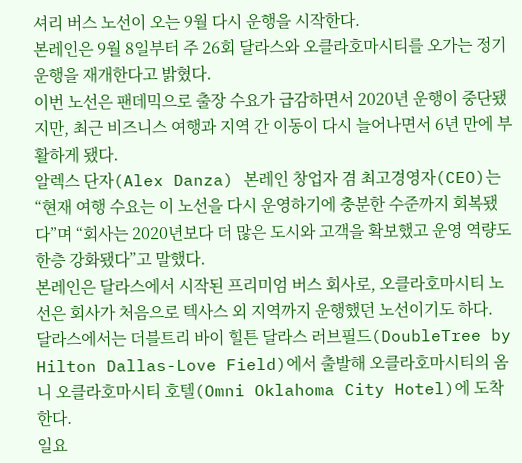셔리 버스 노선이 오는 9월 다시 운행을 시작한다.
본레인은 9월 8일부터 주 26회 달라스와 오클라호마시티를 오가는 정기 운행을 재개한다고 밝혔다.
이번 노선은 팬데믹으로 출장 수요가 급감하면서 2020년 운행이 중단됐지만, 최근 비즈니스 여행과 지역 간 이동이 다시 늘어나면서 6년 만에 부활하게 됐다.
알렉스 단자(Alex Danza) 본레인 창업자 겸 최고경영자(CEO)는 “현재 여행 수요는 이 노선을 다시 운영하기에 충분한 수준까지 회복됐다”며 “회사는 2020년보다 더 많은 도시와 고객을 확보했고 운영 역량도 한층 강화됐다”고 말했다.
본레인은 달라스에서 시작된 프리미엄 버스 회사로, 오클라호마시티 노선은 회사가 처음으로 텍사스 외 지역까지 운행했던 노선이기도 하다.
달라스에서는 더블트리 바이 힐튼 달라스 러브필드(DoubleTree by Hilton Dallas-Love Field)에서 출발해 오클라호마시티의 옴니 오클라호마시티 호텔(Omni Oklahoma City Hotel)에 도착한다.
일요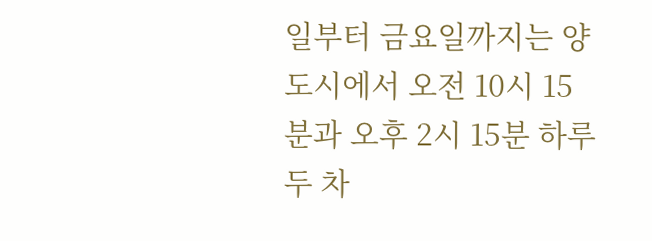일부터 금요일까지는 양 도시에서 오전 10시 15분과 오후 2시 15분 하루 두 차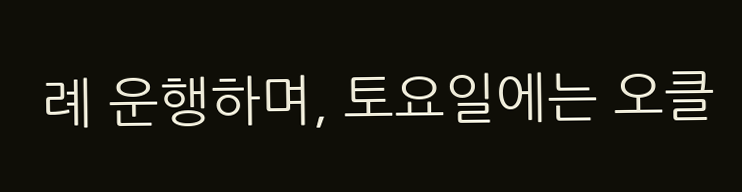례 운행하며, 토요일에는 오클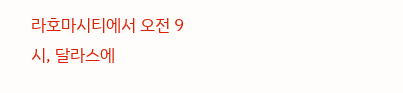라호마시티에서 오전 9시, 달라스에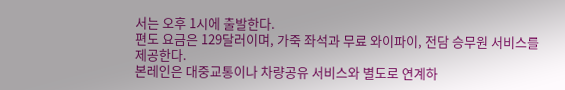서는 오후 1시에 출발한다.
편도 요금은 129달러이며, 가죽 좌석과 무료 와이파이, 전담 승무원 서비스를 제공한다.
본레인은 대중교통이나 차량공유 서비스와 별도로 연계하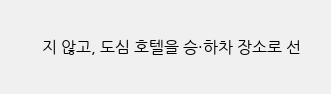지 않고, 도심 호텔을 승·하차 장소로 선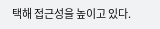택해 접근성을 높이고 있다.